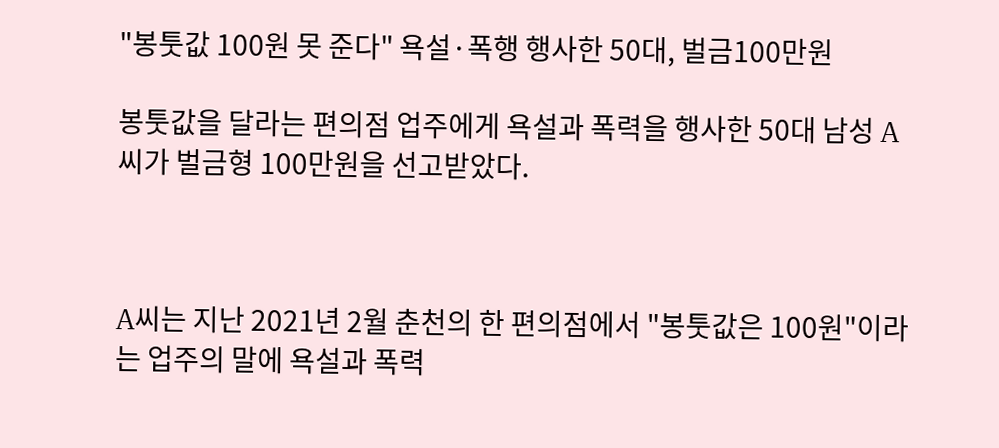"봉툿값 100원 못 준다" 욕설·폭행 행사한 50대, 벌금100만원

봉툿값을 달라는 편의점 업주에게 욕설과 폭력을 행사한 50대 남성 A씨가 벌금형 100만원을 선고받았다.



A씨는 지난 2021년 2월 춘천의 한 편의점에서 "봉툿값은 100원"이라는 업주의 말에 욕설과 폭력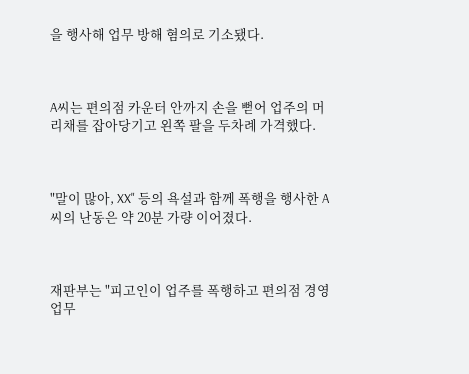을 행사해 업무 방해 혐의로 기소됐다.



A씨는 편의점 카운터 안까지 손을 뻗어 업주의 머리채를 잡아당기고 왼쪽 팔을 두차례 가격했다.



"말이 많아, XX" 등의 욕설과 함께 폭행을 행사한 A씨의 난동은 약 20분 가량 이어졌다.



재판부는 "피고인이 업주를 폭행하고 편의점 경영 업무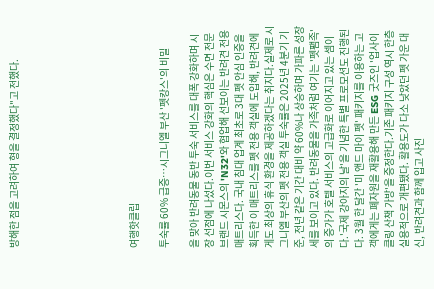방해한 점을 고려하여 형을 결정했다"고 전했다.







여행핫클립

투숙률 60% 급증…시그니엘 부산 '펫캉스'의 비밀

을 맞아 반려동물 동반 투숙 서비스를 대폭 강화하며 시장 선점에 나섰다.이번 서비스 강화의 핵심은 수면 전문 브랜드 시몬스의 'N32'와 협업해 선보이는 반려견 전용 매트리스다. 국내 침대 업계 최초로 3대 펫 안심 인증을 획득한 이 매트리스를 펫 전용 객실에 도입해, 반려견에게도 최상의 휴식 환경을 제공하겠다는 취지다.실제로 시그니엘 부산의 펫 전용 객실 투숙률은 2025년 4분기 기준, 전년 같은 기간 대비 약 60%나 상승하며 가파른 성장세를 보이고 있다. 반려동물을 가족처럼 여기는 '펫팸족'의 증가가 호텔 서비스의 고급화로 이어지고 있는 셈이다.'국제 강아지의 날'을 기념한 특별 프로모션도 진행된다. 3월 한 달간 '미 앤드 마이 펫' 패키지를 이용하는 고객에게는 폐자원을 재활용해 만든 ESG 굿즈인 '업사이클링 산책 가방'을 증정한다.기존 패키지 구성 역시 한층 실용적으로 개편됐다. 활용도가 다소 낮았던 펫 가운 대신, 반려견과 함께 입고 사진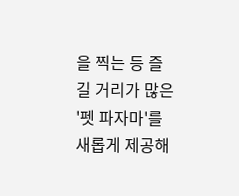을 찍는 등 즐길 거리가 많은 '펫 파자마'를 새롭게 제공해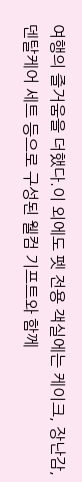여행의 즐거움을 더했다.이 외에도 펫 전용 객실에는 케이크, 장난감, 덴탈케어 세트 등으로 구성된 웰컴 기프트와 함께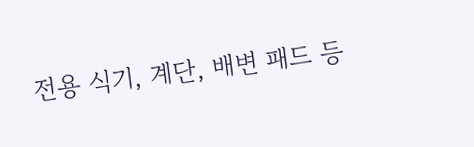전용 식기, 계단, 배변 패드 등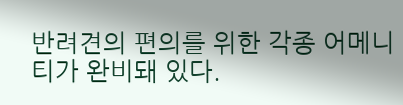반려견의 편의를 위한 각종 어메니티가 완비돼 있다.